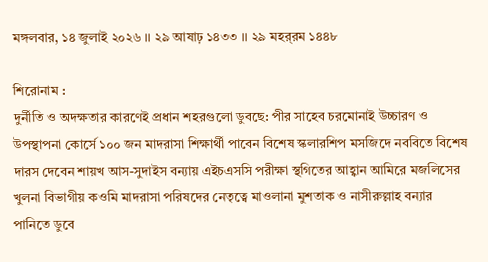মঙ্গলবার, ১৪ জুলাই ২০২৬ ।। ২৯ আষাঢ় ১৪৩৩ ।। ২৯ মহর্‌রম ১৪৪৮

শিরোনাম :
দুর্নীতি ও অদক্ষতার কারণেই প্রধান শহরগুলো ডুবছে: পীর সাহেব চরমোনাই উচ্চারণ ও উপস্থাপনা কোর্সে ১০০ জন মাদরাসা শিক্ষার্থী পাবেন বিশেষ স্কলারশিপ মসজিদে নববিতে বিশেষ দারস দেবেন শায়খ আস-সুদাইস বন্যায় এইচএসসি পরীক্ষা স্থগিতের আহ্বান আমিরে মজলিসের খুলনা বিভাগীয় কওমি মাদরাসা পরিষদের নেতৃত্বে মাওলানা মুশতাক ও নাসীরুল্লাহ বন্যার পানিতে ডুবে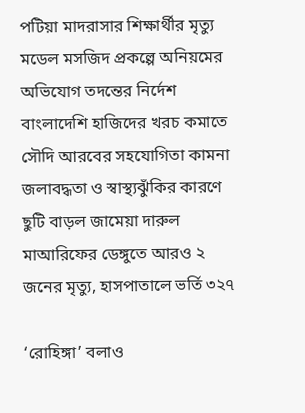পটিয়া মাদরাসার শিক্ষার্থীর মৃত্যু মডেল মসজিদ প্রকল্পে অনিয়মের অভিযোগ তদন্তের নির্দেশ বাংলাদেশি হাজিদের খরচ কমাতে সৌদি আরবের সহযোগিতা কামনা জলাবদ্ধতা ও স্বাস্থ্যঝুঁকির কারণে ছুটি বাড়ল জামেয়া দারুল মাআরিফের ডেঙ্গুতে আরও ২ জনের মৃত্যু, হাসপাতালে ভর্তি ৩২৭

‘রোহিঙ্গা’ বলাও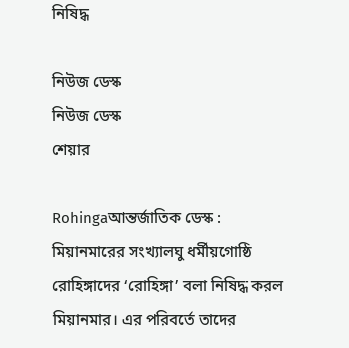নিষিদ্ধ

নিউজ ডেস্ক
নিউজ ডেস্ক
শেয়ার

Rohingaআন্তর্জাতিক ডেস্ক : মিয়ানমারের সংখ্যালঘু ধর্মীয়গোষ্ঠি রোহিঙ্গাদের ‘রোহিঙ্গা’ বলা নিষিদ্ধ করল মিয়ানমার। এর পরিবর্তে তাদের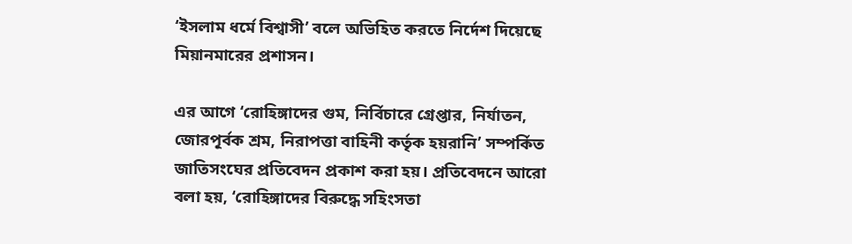‘ইসলাম ধর্মে বিশ্বাসী’ বলে অভিহিত করতে নির্দেশ দিয়েছে মিয়ানমারের প্রশাসন।

এর আগে ‘রোহিঙ্গাদের গুম, নির্বিচারে গ্রেপ্তার, নির্যাতন, জোরপূর্বক শ্রম, নিরাপত্তা বাহিনী কর্তৃক হয়রানি’ সম্পর্কিত জাতিসংঘের প্রতিবেদন প্রকাশ করা হয়। প্রতিবেদনে আরো বলা হয়, ‘রোহিঙ্গাদের বিরুদ্ধে সহিংসতা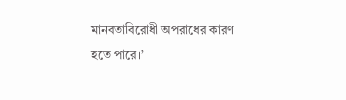মানবতাবিরোধী অপরাধের কারণ হতে পারে।’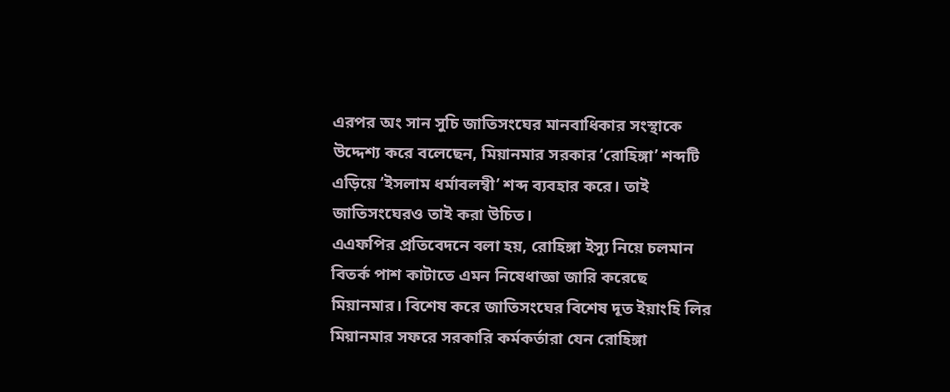এরপর অং সান সুচি জাতিসংঘের মানবাধিকার সংস্থাকে উদ্দেশ্য করে বলেছেন, মিয়ানমার সরকার ‘রোহিঙ্গা’ শব্দটি এড়িয়ে ‘ইসলাম ধর্মাবলম্বী’ শব্দ ব্যবহার করে। তাই জাতিসংঘেরও তাই করা উচিত।
এএফপির প্রতিবেদনে বলা হয়, রোহিঙ্গা ইস্যু নিয়ে চলমান বিতর্ক পাশ কাটাতে এমন নিষেধাজ্ঞা জারি করেছে মিয়ানমার। বিশেষ করে জাতিসংঘের বিশেষ দূত ইয়াংহি লির মিয়ানমার সফরে সরকারি কর্মকর্তারা যেন রোহিঙ্গা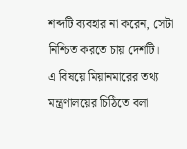শব্দটি ব্যবহার না করেন, সেটা নিশ্চিত করতে চায় দেশটি।
এ বিষয়ে মিয়ানমারের তথ্য মন্ত্রণালয়ের চিঠিতে বলা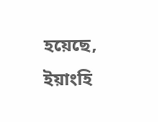হয়েছে, ইয়াংহি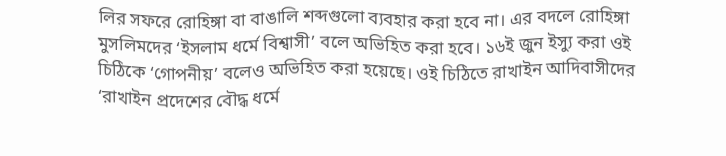লির সফরে রোহিঙ্গা বা বাঙালি শব্দগুলো ব্যবহার করা হবে না। এর বদলে রোহিঙ্গা মুসলিমদের ‘ইসলাম ধর্মে বিশ্বাসী’ বলে অভিহিত করা হবে। ১৬ই জুন ইস্যু করা ওই চিঠিকে ‘গোপনীয়’ বলেও অভিহিত করা হয়েছে। ওই চিঠিতে রাখাইন আদিবাসীদের ‘রাখাইন প্রদেশের বৌদ্ধ ধর্মে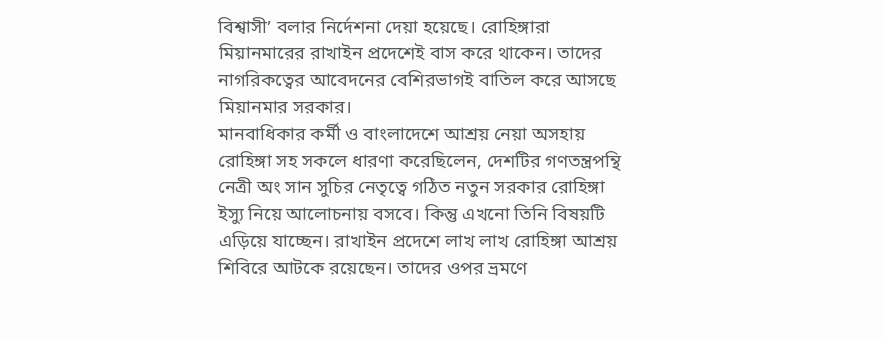বিশ্বাসী’ বলার নির্দেশনা দেয়া হয়েছে। রোহিঙ্গারা মিয়ানমারের রাখাইন প্রদেশেই বাস করে থাকেন। তাদের নাগরিকত্বের আবেদনের বেশিরভাগই বাতিল করে আসছে মিয়ানমার সরকার।
মানবাধিকার কর্মী ও বাংলাদেশে আশ্রয় নেয়া অসহায় রোহিঙ্গা সহ সকলে ধারণা করেছিলেন, দেশটির গণতন্ত্রপন্থি নেত্রী অং সান সুচির নেতৃত্বে গঠিত নতুন সরকার রোহিঙ্গা ইস্যু নিয়ে আলোচনায় বসবে। কিন্তু এখনো তিনি বিষয়টি এড়িয়ে যাচ্ছেন। রাখাইন প্রদেশে লাখ লাখ রোহিঙ্গা আশ্রয় শিবিরে আটকে রয়েছেন। তাদের ওপর ভ্রমণে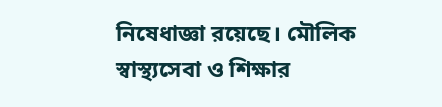নিষেধাজ্ঞা রয়েছে। মৌলিক স্বাস্থ্যসেবা ও শিক্ষার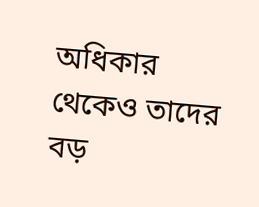অধিকার থেকেও তাদের বড়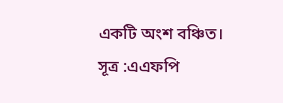একটি অংশ বঞ্চিত।
সূত্র :এএফপি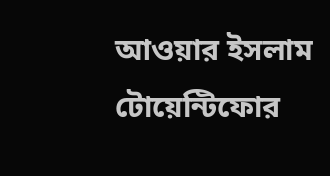আওয়ার ইসলাম টোয়েন্টিফোর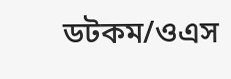ডটকম/ওএস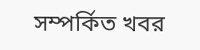সম্পর্কিত খবর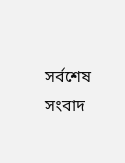সর্বশেষ সংবাদ